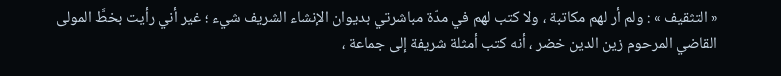« التثقيف » : ولم أر لهم مكاتبة ، ولا كتب لهم في مدّة مباشرتي بديوان الإنشاء الشريف شيء ؛ غير أني رأيت بخطَّ المولى القاضي المرحوم زين الدين خضر ، أنه كتب أمثلة شريفة إلى جماعة ،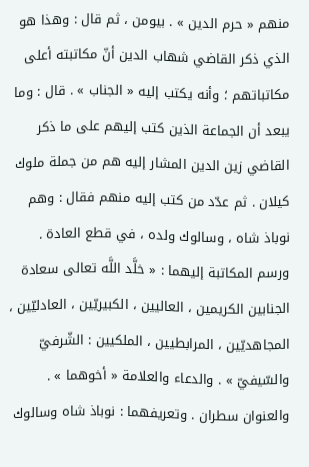منهم « حرم الدين » . بيومن ، ثم قال : وهذا هو الذي ذكر القاضي شهاب الدين أنّ مكاتبته أعلى مكاتباتهم ؛ وأنه يكتب إليه « الجناب » . قال : وما يبعد أن الجماعة الذين كتب إليهم على ما ذكر القاضي زين الدين المشار إليه هم من جملة ملوك كيلان . ثم عدّد من كتب إليه منهم فقال : وهم نوباذ شاه ، وسالوك ولده ، في قطع العادة .
ورسم المكاتبة إليهما : « خلَّد اللَّه تعالى سعادة الجنابين الكريمين ، العاليين ، الكبيريّين ، العادليّين ، المجاهديّين ، المرابطيين ، الملكيين : الشّرفيّ والسّيفيّ » . والدعاء والعلامة « أخوهما » . والعنوان سطران . وتعريفهما : نوباذ شاه وسالوك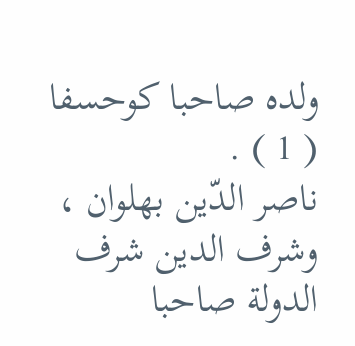ولده صاحبا كوحسفا ( 1 ) .
ناصر الدّين بهلوان ، وشرف الدين شرف الدولة صاحبا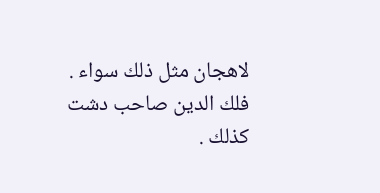لاهجان مثل ذلك سواء .
فلك الدين صاحب دشت كذلك .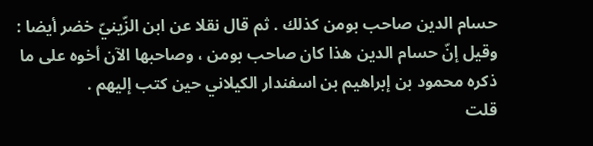حسام الدين صاحب بومن كذلك . ثم قال نقلا عن ابن الزّينيّ خضر أيضا :
وقيل إنّ حسام الدين هذا كان صاحب بومن ، وصاحبها الآن أخوه على ما ذكره محمود بن إبراهيم بن اسفندار الكيلاني حين كتب إليهم .
قلت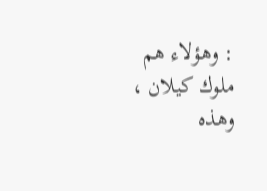: وهؤلاء هم ملوك كيلان ، وهذه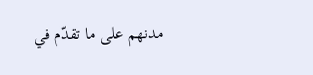مدنهم على ما تقدّم في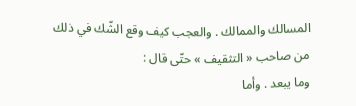المسالك والممالك . والعجب كيف وقع الشّك في ذلك من صاحب « التثقيف » حتّى قال :
وما يبعد . وأما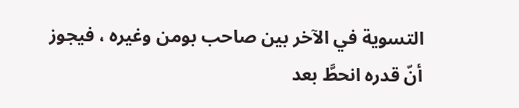التسوية في الآخر بين صاحب بومن وغيره ، فيجوز أنّ قدره انحطَّ بعد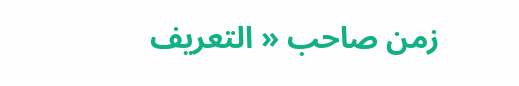زمن صاحب « التعريف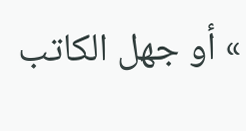» أو جهل الكاتب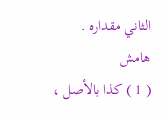الثاني مقداره .
هامش
( 1 ) كذا بالأصل ،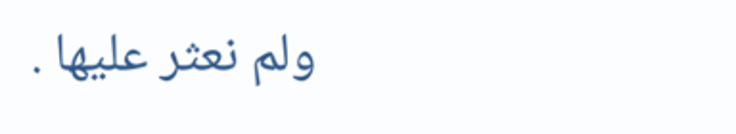ولم نعثر عليها .